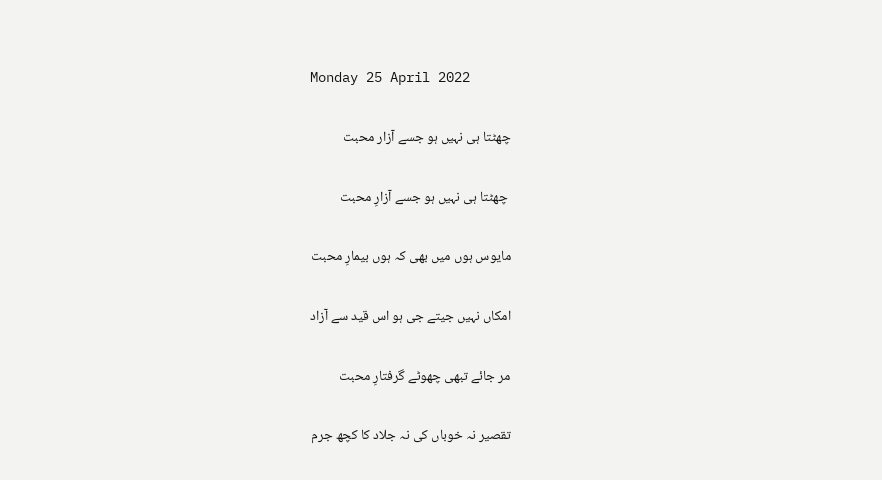Monday 25 April 2022

چھٹتا ہی نہیں ہو جسے آزار محبت

 چھٹتا ہی نہیں ہو جسے آزارِ محبت

مایوس ہوں میں بھی کہ ہوں بیمارِ محبت

امکاں نہیں جیتے جی ہو اس قید سے آزاد

مر جائے تبھی چھوٹے گرفتارِ محبت

تقصیر نہ خوباں کی نہ جلاد کا کچھ جرم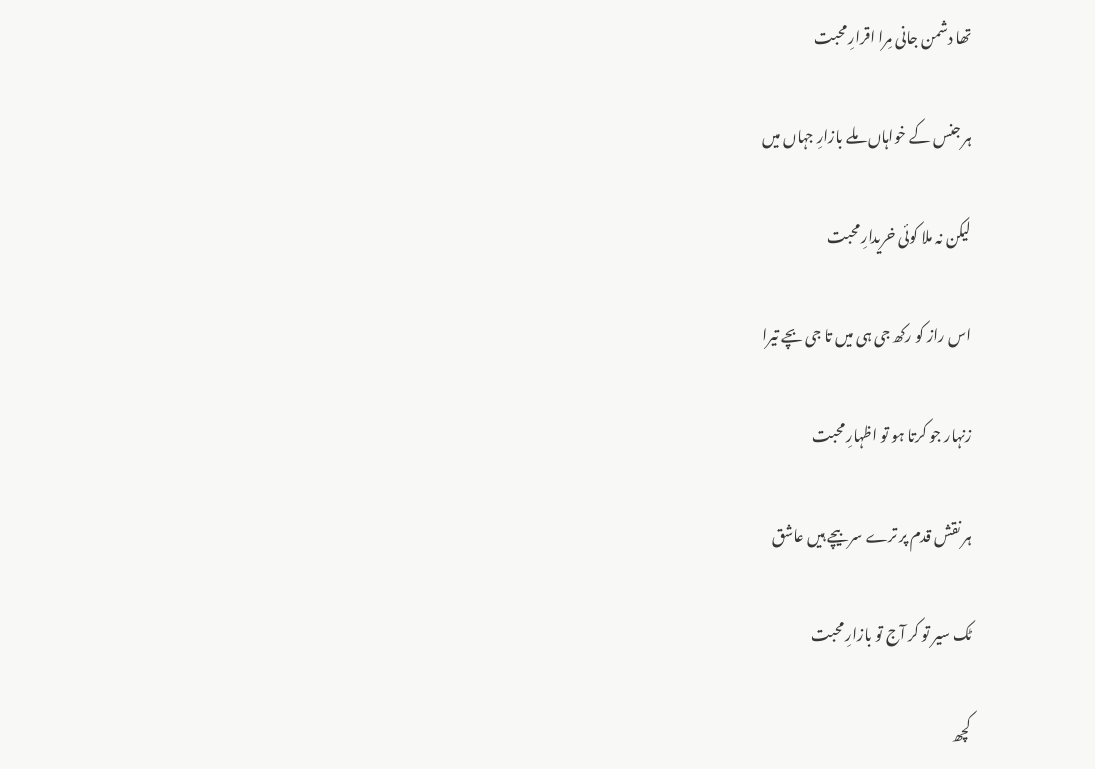تھا دشمن جانی مِرا اقرارِ محبت

ہر جنس کے خواہاں ملے بازارِ جہاں میں

لیکن نہ ملا کوئی خریدارِ محبت

اس راز کو رکھ جی ہی میں تا جی بچے تیرا

زنہار جو کرتا ہو تو اظہارِ محبت

ہر نقش قدم پر ترے سر بیچے ہیں عاشق

ٹک سیر تو کر آج تو بازارِ محبت

کچھ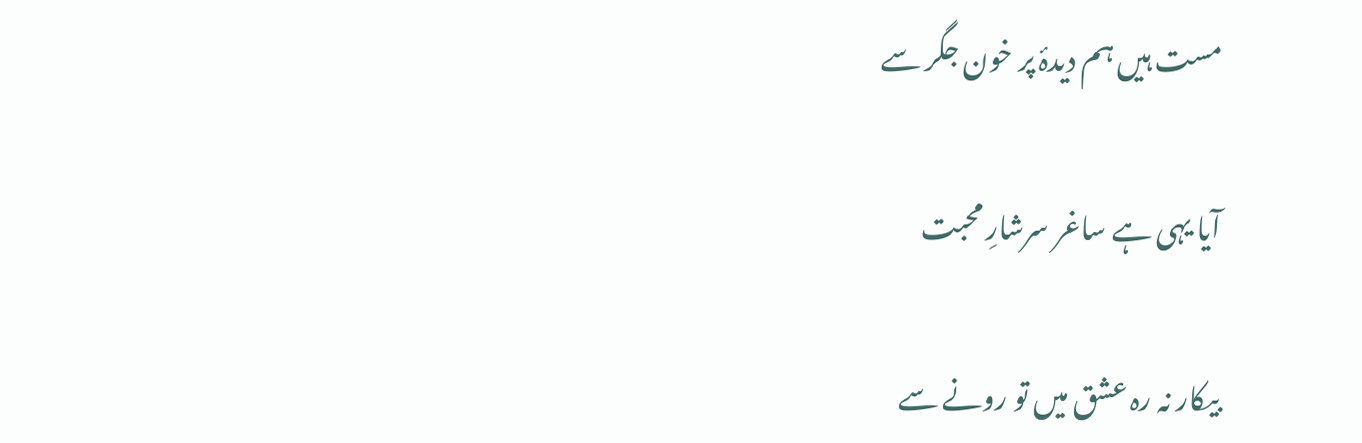مست ہیں ہم دیدۂ پر خون جگر سے

آیا یہی ہے ساغر سرشارِ محبت

بیکار نہ رہ عشق میں تو رونے سے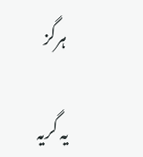ہرگز

یہ گریہ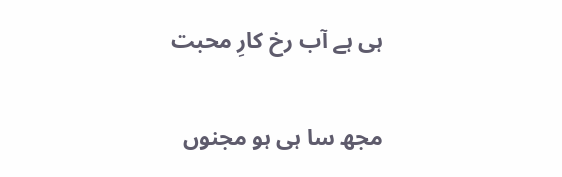ہی ہے آب رخ کارِ محبت

مجھ سا ہی ہو مجنوں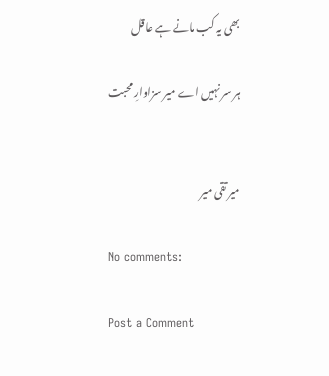بھی یہ کب مانے ہے عاقل

ہر سر نہیں اے میر سزاوارِ محبت


میر تقی میر

No comments:

Post a Comment